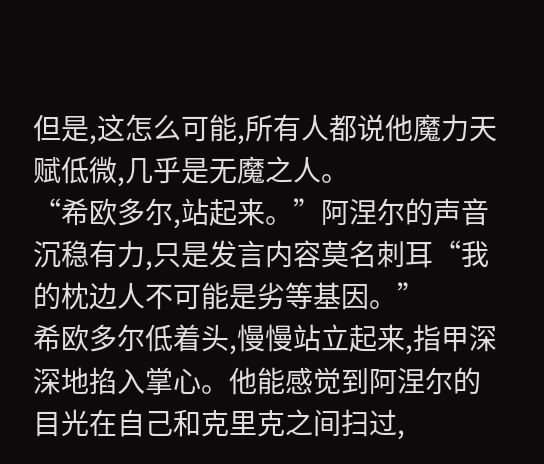但是,这怎么可能,所有人都说他魔力天赋低微,几乎是无魔之人。
“希欧多尔,站起来。”阿涅尔的声音沉稳有力,只是发言内容莫名刺耳“我的枕边人不可能是劣等基因。”
希欧多尔低着头,慢慢站立起来,指甲深深地掐入掌心。他能感觉到阿涅尔的目光在自己和克里克之间扫过,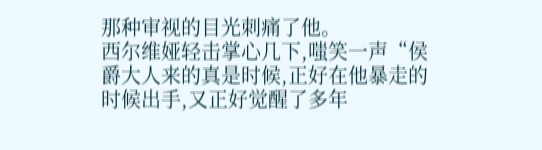那种审视的目光刺痛了他。
西尔维娅轻击掌心几下,嗤笑一声“侯爵大人来的真是时候,正好在他暴走的时候出手,又正好觉醒了多年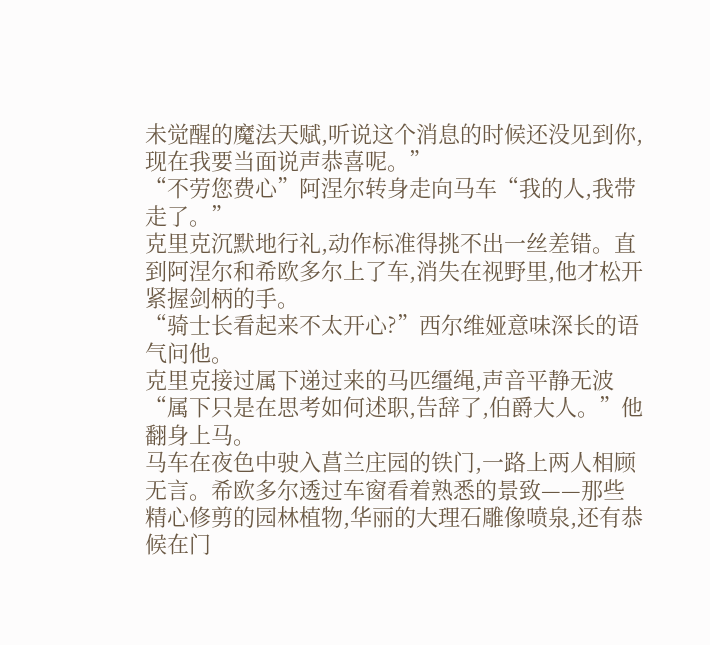未觉醒的魔法天赋,听说这个消息的时候还没见到你,现在我要当面说声恭喜呢。”
“不劳您费心”阿涅尔转身走向马车“我的人,我带走了。”
克里克沉默地行礼,动作标准得挑不出一丝差错。直到阿涅尔和希欧多尔上了车,消失在视野里,他才松开紧握剑柄的手。
“骑士长看起来不太开心?”西尔维娅意味深长的语气问他。
克里克接过属下递过来的马匹缰绳,声音平静无波“属下只是在思考如何述职,告辞了,伯爵大人。”他翻身上马。
马车在夜色中驶入菖兰庄园的铁门,一路上两人相顾无言。希欧多尔透过车窗看着熟悉的景致——那些精心修剪的园林植物,华丽的大理石雕像喷泉,还有恭候在门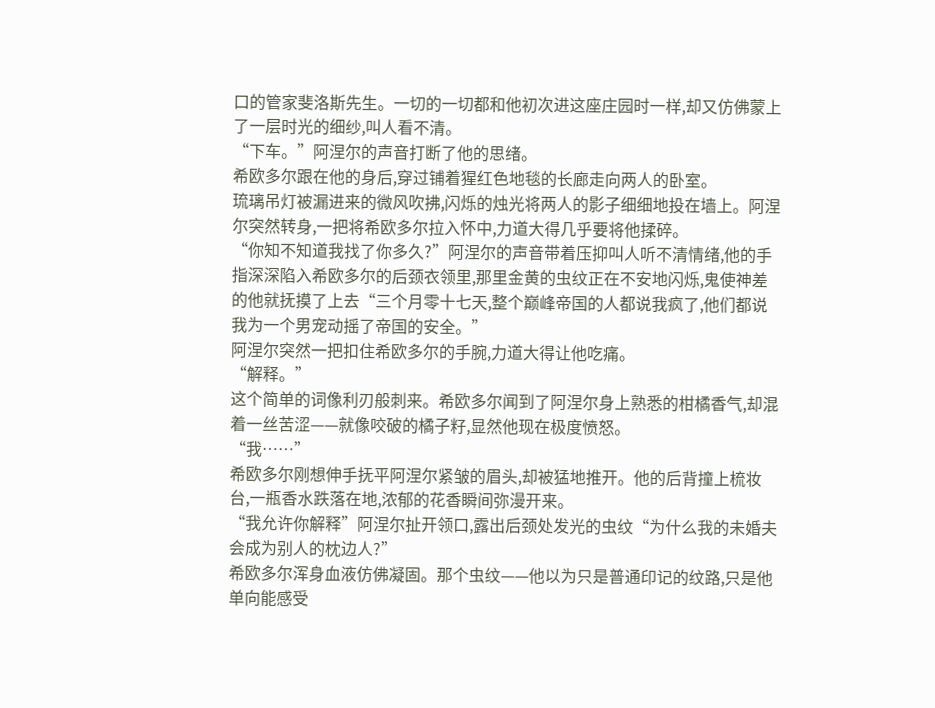口的管家斐洛斯先生。一切的一切都和他初次进这座庄园时一样,却又仿佛蒙上了一层时光的细纱,叫人看不清。
“下车。”阿涅尔的声音打断了他的思绪。
希欧多尔跟在他的身后,穿过铺着猩红色地毯的长廊走向两人的卧室。
琉璃吊灯被漏进来的微风吹拂,闪烁的烛光将两人的影子细细地投在墙上。阿涅尔突然转身,一把将希欧多尔拉入怀中,力道大得几乎要将他揉碎。
“你知不知道我找了你多久?”阿涅尔的声音带着压抑叫人听不清情绪,他的手指深深陷入希欧多尔的后颈衣领里,那里金黄的虫纹正在不安地闪烁,鬼使神差的他就抚摸了上去“三个月零十七天,整个巅峰帝国的人都说我疯了,他们都说我为一个男宠动摇了帝国的安全。”
阿涅尔突然一把扣住希欧多尔的手腕,力道大得让他吃痛。
“解释。”
这个简单的词像利刃般刺来。希欧多尔闻到了阿涅尔身上熟悉的柑橘香气,却混着一丝苦涩——就像咬破的橘子籽,显然他现在极度愤怒。
“我……”
希欧多尔刚想伸手抚平阿涅尔紧皱的眉头,却被猛地推开。他的后背撞上梳妆台,一瓶香水跌落在地,浓郁的花香瞬间弥漫开来。
“我允许你解释”阿涅尔扯开领口,露出后颈处发光的虫纹“为什么我的未婚夫会成为别人的枕边人?”
希欧多尔浑身血液仿佛凝固。那个虫纹——他以为只是普通印记的纹路,只是他单向能感受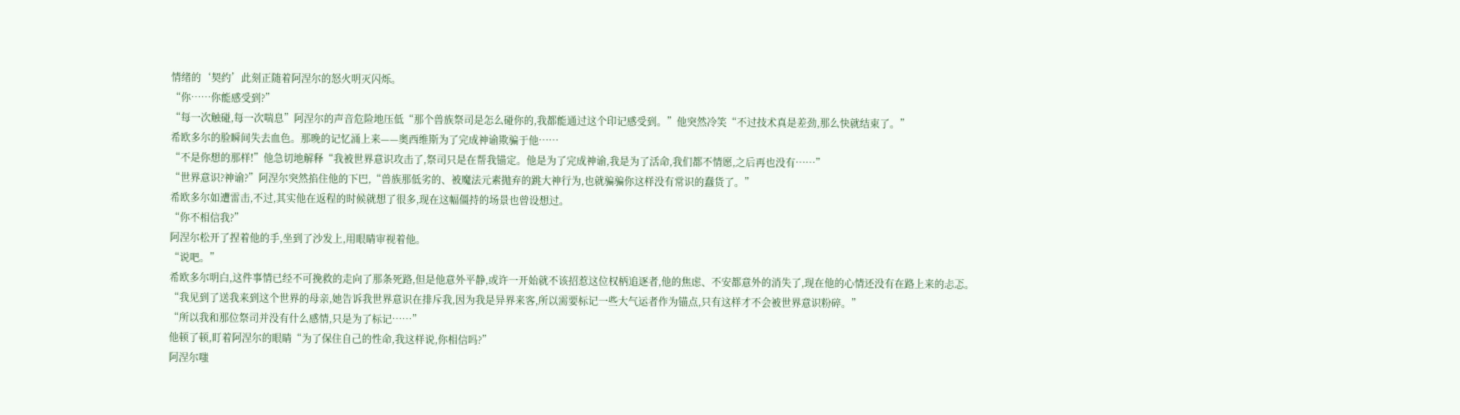情绪的‘契约’此刻正随着阿涅尔的怒火明灭闪烁。
“你……你能感受到?”
“每一次触碰,每一次喘息”阿涅尔的声音危险地压低“那个兽族祭司是怎么碰你的,我都能通过这个印记感受到。”他突然冷笑“不过技术真是差劲,那么快就结束了。”
希欧多尔的脸瞬间失去血色。那晚的记忆涌上来——奥西维斯为了完成神谕欺骗于他……
“不是你想的那样!”他急切地解释“我被世界意识攻击了,祭司只是在帮我锚定。他是为了完成神谕,我是为了活命,我们都不情愿,之后再也没有……”
“世界意识?神谕?”阿涅尔突然掐住他的下巴,“兽族那低劣的、被魔法元素抛弃的跳大神行为,也就骗骗你这样没有常识的蠢货了。”
希欧多尔如遭雷击,不过,其实他在返程的时候就想了很多,现在这幅僵持的场景也曾设想过。
“你不相信我?”
阿涅尔松开了捏着他的手,坐到了沙发上,用眼睛审视着他。
“说吧。”
希欧多尔明白,这件事情已经不可挽救的走向了那条死路,但是他意外平静,或许一开始就不该招惹这位权柄追逐者,他的焦虑、不安都意外的消失了,现在他的心情还没有在路上来的忐忑。
“我见到了送我来到这个世界的母亲,她告诉我世界意识在排斥我,因为我是异界来客,所以需要标记一些大气运者作为锚点,只有这样才不会被世界意识粉碎。”
“所以我和那位祭司并没有什么感情,只是为了标记……”
他顿了顿,盯着阿涅尔的眼睛“为了保住自己的性命,我这样说,你相信吗?”
阿涅尔嗤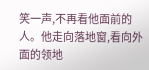笑一声,不再看他面前的人。他走向落地窗,看向外面的领地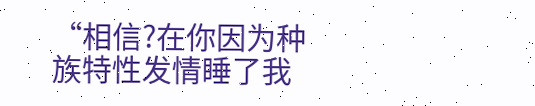“相信?在你因为种族特性发情睡了我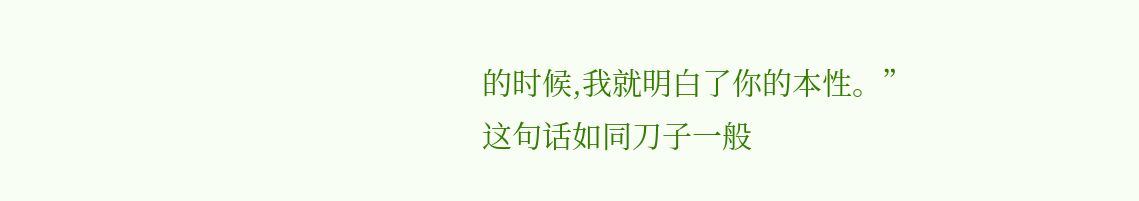的时候,我就明白了你的本性。”
这句话如同刀子一般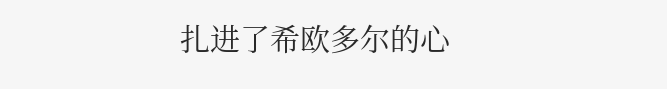扎进了希欧多尔的心